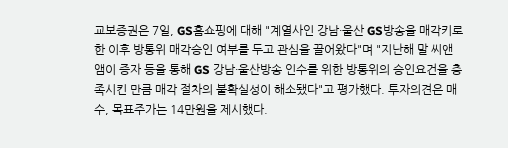교보증권은 7일, GS홈쇼핑에 대해 "계열사인 강남·울산 GS방송을 매각키로 한 이후 방통위 매각승인 여부를 두고 관심을 끌어왔다"며 "지난해 말 씨앤앰이 증자 등을 통해 GS 강남·울산방송 인수를 위한 방통위의 승인요건을 충족시킨 만큼 매각 절차의 불확실성이 해소됐다"고 평가했다. 투자의견은 매수, 목표주가는 14만원을 제시했다.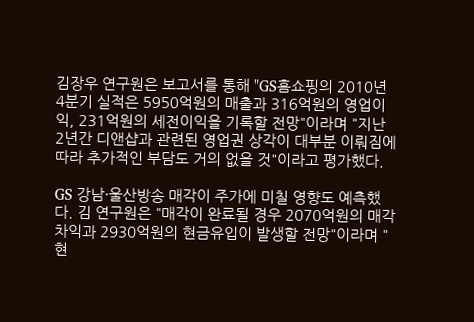김장우 연구원은 보고서를 통해 "GS홈쇼핑의 2010년 4분기 실적은 5950억원의 매출과 316억원의 영업이익, 231억원의 세전이익을 기록할 전망"이라며 "지난 2년간 디앤샵과 관련된 영업권 상각이 대부분 이뤄짐에 따라 추가적인 부담도 거의 없을 것"이라고 평가했다.

GS 강남·울산방송 매각이 주가에 미칠 영향도 예측했다. 김 연구원은 "매각이 완료될 경우 2070억원의 매각 차익과 2930억원의 현금유입이 발생할 전망"이라며 "현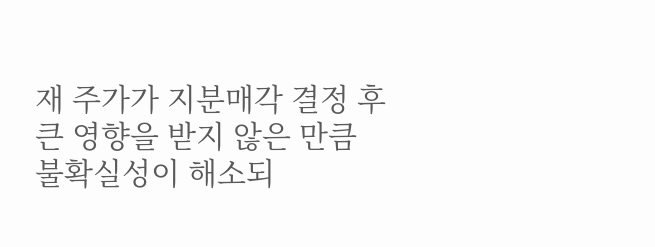재 주가가 지분매각 결정 후 큰 영향을 받지 않은 만큼 불확실성이 해소되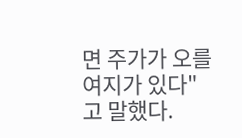면 주가가 오를 여지가 있다"고 말했다.